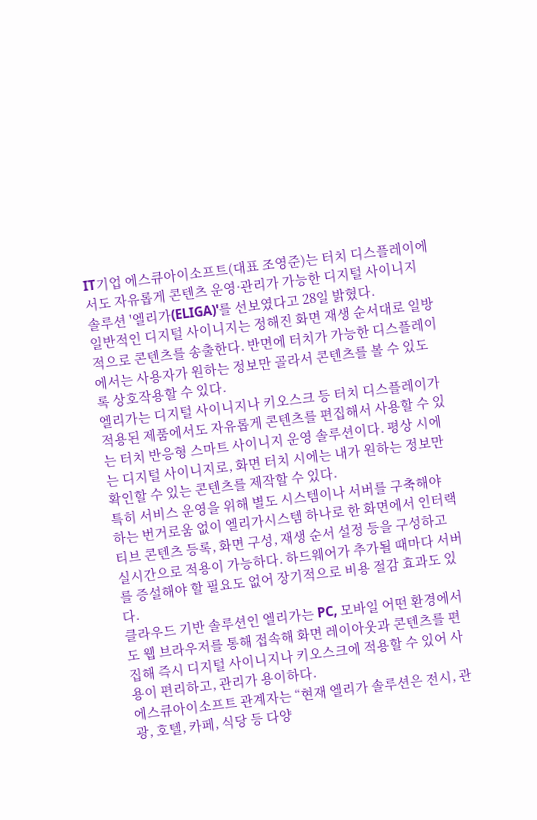IT기업 에스큐아이소프트(대표 조영준)는 터치 디스플레이에서도 자유롭게 콘텐츠 운영·관리가 가능한 디지털 사이니지 솔루션 '엘리가(ELIGA)'를 선보였다고 28일 밝혔다.
일반적인 디지털 사이니지는 정해진 화면 재생 순서대로 일방적으로 콘텐츠를 송출한다. 반면에 터치가 가능한 디스플레이에서는 사용자가 원하는 정보만 골라서 콘텐츠를 볼 수 있도록 상호작용할 수 있다.
엘리가는 디지털 사이니지나 키오스크 등 터치 디스플레이가 적용된 제품에서도 자유롭게 콘텐츠를 편집해서 사용할 수 있는 터치 반응형 스마트 사이니지 운영 솔루션이다. 평상 시에는 디지털 사이니지로, 화면 터치 시에는 내가 원하는 정보만 확인할 수 있는 콘텐츠를 제작할 수 있다.
특히 서비스 운영을 위해 별도 시스템이나 서버를 구축해야 하는 번거로움 없이 엘리가시스템 하나로 한 화면에서 인터랙티브 콘텐츠 등록, 화면 구성, 재생 순서 설정 등을 구성하고 실시간으로 적용이 가능하다. 하드웨어가 추가될 때마다 서버를 증설해야 할 필요도 없어 장기적으로 비용 절감 효과도 있다.
클라우드 기반 솔루션인 엘리가는 PC, 모바일 어떤 환경에서도 웹 브라우저를 통해 접속해 화면 레이아웃과 콘텐츠를 편집해 즉시 디지털 사이니지나 키오스크에 적용할 수 있어 사용이 편리하고, 관리가 용이하다.
에스큐아이소프트 관계자는 “현재 엘리가 솔루션은 전시, 관광, 호텔, 카페, 식당 등 다양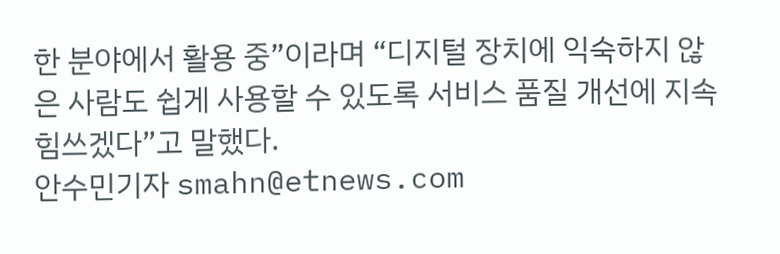한 분야에서 활용 중”이라며 “디지털 장치에 익숙하지 않은 사람도 쉽게 사용할 수 있도록 서비스 품질 개선에 지속 힘쓰겠다”고 말했다.
안수민기자 smahn@etnews.com